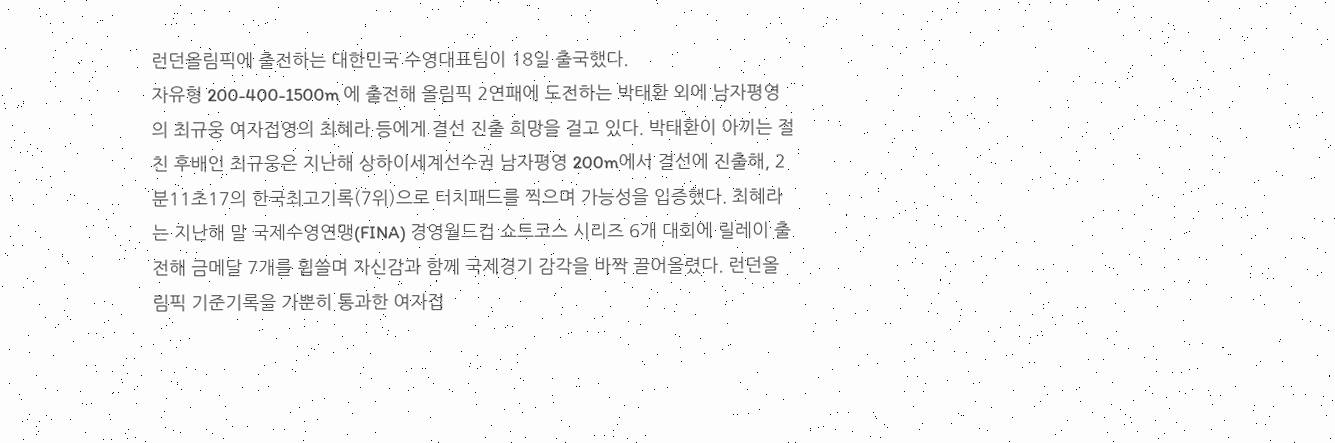런던올림픽에 출전하는 대한민국 수영대표팀이 18일 출국했다.
자유형 200-400-1500m 에 출전해 올림픽 2연패에 도전하는 박태환 외에 남자평영의 최규웅 여자접영의 최혜라 등에게 결선 진출 희망을 걸고 있다. 박태환이 아끼는 절친 후배인 최규웅은 지난해 상하이세계선수권 남자평영 200m에서 결선에 진출해, 2분11초17의 한국최고기록(7위)으로 터치패드를 찍으며 가능성을 입증했다. 최혜라는 지난해 말 국제수영연맹(FINA) 경영월드컵 쇼트코스 시리즈 6개 대회에 릴레이 출전해 금메달 7개를 휩쓸며 자신감과 함께 국제경기 감각을 바짝 끌어올렸다. 런던올림픽 기준기록을 가뿐히 통과한 여자접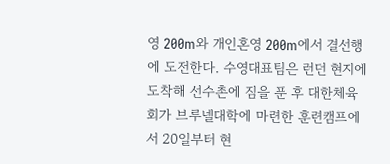영 200m와 개인혼영 200m에서 결선행에 도전한다. 수영대표팀은 런던 현지에 도착해 선수촌에 짐을 푼 후 대한체육회가 브루넬대학에 마련한 훈련캠프에서 20일부터 현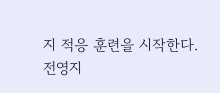지 적응 훈련을 시작한다.
전영지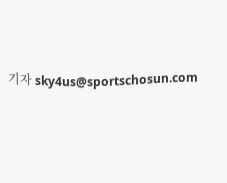기자 sky4us@sportschosun.com